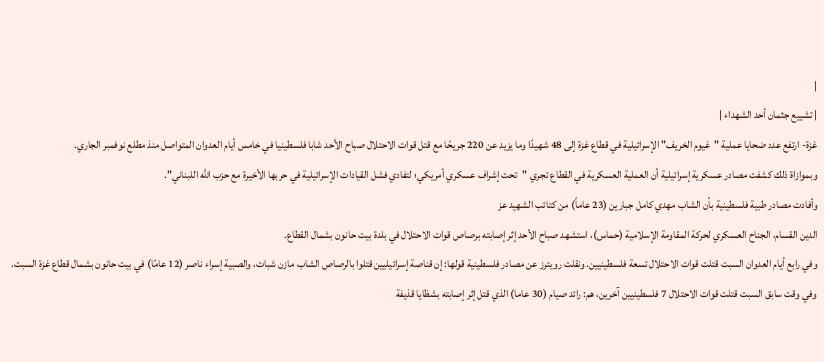|
| تشييع جثمان أحد الشهداء |
غزة- ارتفع عدد ضحايا عملية "غيوم الخريف" الإسرائيلية في قطاع غزة إلى 48 شهيدًا وما يزيد عن 220 جريحًا مع قتل قوات الاحتلال صباح الأحد شابا فلسطينيا في خامس أيام العدوان المتواصل منذ مطلع نوفمبر الجاري.
وبموازاة ذلك كشفت مصادر عسكرية إسرائيلية أن العملية العسكرية في القطاع تجري "تحت إشراف عسكري أمريكي؛ لتفادي فشل القيادات الإسرائيلية في حربها الأخيرة مع حزب الله اللبناني".
وأفادت مصادر طبية فلسطينية بأن الشاب مهدي كامل جبارين (23 عاماً) من كتائب الشهيد عز
الدين القسام، الجناح العسكري لحركة المقاومة الإسلامية (حماس)، استشهد صباح الأحد إثر إصابته برصاص قوات الاحتلال في بلدة بيت حانون بشمال القطاع.
وفي رابع أيام العدوان السبت قتلت قوات الاحتلال تسعة فلسطينيين. ونقلت رويترز عن مصادر فلسطينية قولها: إن قناصة إسرائيليين قتلوا بالرصاص الشاب مازن شبات، والصبية إسراء ناصر (12 عامًا) في بيت حانون بشمال قطاع غزة السبت.
وفي وقت سابق السبت قتلت قوات الاحتلال 7 فلسطينيين آخرين، هم: رائد صيام (30 عاما) الذي قتل إثر إصابته بشظايا قذيفة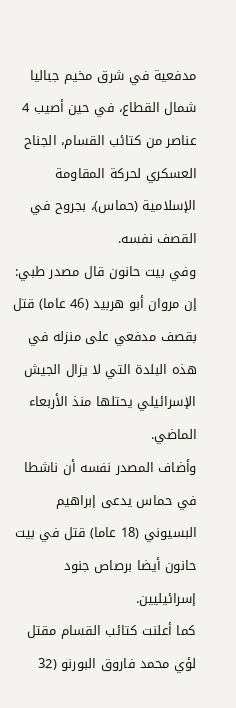مدفعية في شرق مخيم جباليا شمال القطاع، في حين أصيب 4 عناصر من كتائب القسام، الجناح العسكري لحركة المقاومة الإسلامية (حماس)، بجروح في القصف نفسه.
وفي بيت حانون قال مصدر طبي: إن مروان أبو هربيد (46 عاما) قتل بقصف مدفعي على منزله في هذه البلدة التي لا يزال الجيش الإسرائيلي يحتلها منذ الأربعاء الماضي.
وأضاف المصدر نفسه أن ناشطا في حماس يدعى إبراهيم البسيوني (18 عاما) قتل في بيت حانون أيضا برصاص جنود إسرائيليين.
كما أعلنت كتائب القسام مقتل لؤي محمد فاروق البورنو (32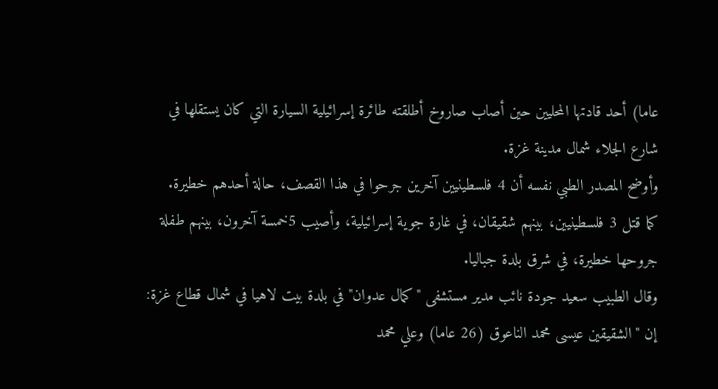عاما) أحد قادتها المحليين حين أصاب صاروخ أطلقته طائرة إسرائيلية السيارة التي كان يستقلها في شارع الجلاء شمال مدينة غزة.
وأوضح المصدر الطبي نفسه أن 4 فلسطينيين آخرين جرحوا في هذا القصف، حالة أحدهم خطيرة.
كما قتل 3 فلسطينيين، بينهم شقيقان، في غارة جوية إسرائيلية، وأصيب 5خمسة آخرون، بينهم طفلة جروحها خطيرة، في شرق بلدة جباليا.
وقال الطبيب سعيد جودة نائب مدير مستشفى "كمال عدوان" في بلدة بيت لاهيا في شمال قطاع غزة: إن "الشقيقين عيسى محمد الناعوق (26 عاما) وعلي محمد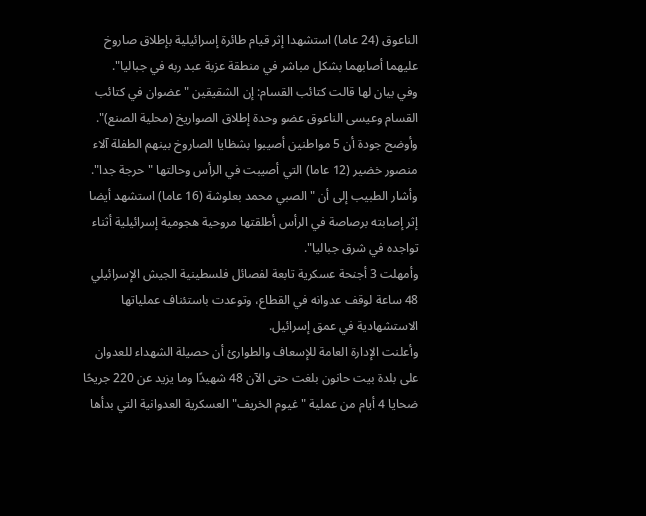الناعوق (24 عاما) استشهدا إثر قيام طائرة إسرائيلية بإطلاق صاروخ عليهما أصابهما بشكل مباشر في منطقة عزبة عبد ربه في جباليا".
وفي بيان لها قالت كتائب القسام: إن الشقيقين "عضوان في كتائب القسام وعيسى الناعوق عضو وحدة إطلاق الصواريخ (محلية الصنع)".
وأوضح جودة أن 5 مواطنين أصيبوا بشظايا الصاروخ بينهم الطفلة آلاء منصور خضير (12 عاما) التي أصيبت في الرأس وحالتها "حرجة جدا".
وأشار الطبيب إلى أن "الصبي محمد بعلوشة (16 عاما) استشهد أيضا إثر إصابته برصاصة في الرأس أطلقتها مروحية هجومية إسرائيلية أثناء تواجده في شرق جباليا".
وأمهلت 3 أجنحة عسكرية تابعة لفصائل فلسطينية الجيش الإسرائيلي 48 ساعة لوقف عدوانه في القطاع، وتوعدت باستئناف عملياتها الاستشهادية في عمق إسرائيل.
وأعلنت الإدارة العامة للإسعاف والطوارئ أن حصيلة الشهداء للعدوان على بلدة بيت حانون بلغت حتى الآن 48 شهيدًا وما يزيد عن 220 جريحًا ضحايا 4 أيام من عملية "غيوم الخريف" العسكرية العدوانية التي بدأها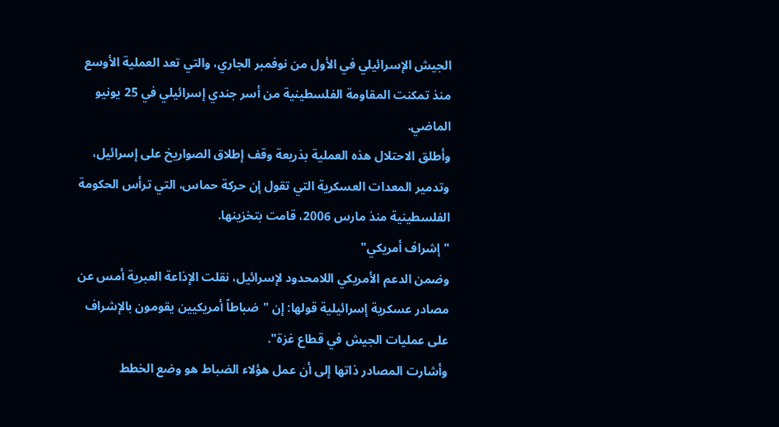الجيش الإسرائيلي في الأول من نوفمبر الجاري، والتي تعد العملية الأوسع منذ تمكنت المقاومة الفلسطينية من أسر جندي إسرائيلي في 25 يونيو الماضي.
وأطلق الاحتلال هذه العملية بذريعة وقف إطلاق الصواريخ على إسرائيل، وتدمير المعدات العسكرية التي تقول إن حركة حماس، التي ترأس الحكومة الفلسطينية منذ مارس 2006، قامت بتخزينها.
"إشراف أمريكي"
وضمن الدعم الأمريكي اللامحدود لإسرائيل، نقلت الإذاعة العبرية أمس عن مصادر عسكرية إسرائيلية قولها: إن "ضباطاً أمريكيين يقومون بالإشراف على عمليات الجيش في قطاع غزة".
وأشارت المصادر ذاتها إلى أن عمل هؤلاء الضباط هو وضع الخطط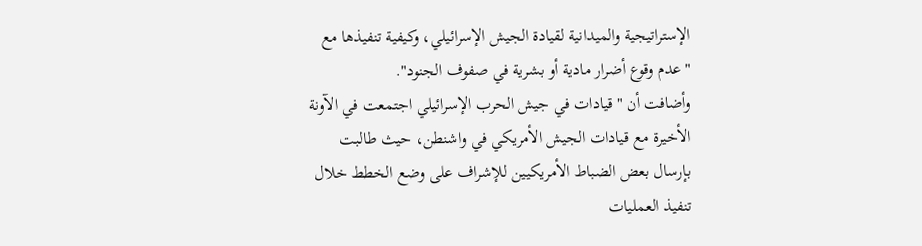الإستراتيجية والميدانية لقيادة الجيش الإسرائيلي، وكيفية تنفيذها مع "عدم وقوع أضرار مادية أو بشرية في صفوف الجنود".
وأضافت أن "قيادات في جيش الحرب الإسرائيلي اجتمعت في الآونة الأخيرة مع قيادات الجيش الأمريكي في واشنطن، حيث طالبت بإرسال بعض الضباط الأمريكيين للإشراف على وضع الخطط خلال تنفيذ العمليات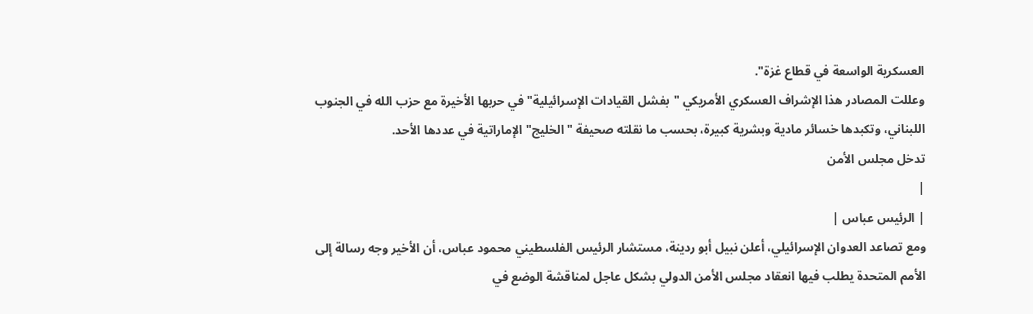العسكرية الواسعة في قطاع غزة".
وعللت المصادر هذا الإشراف العسكري الأمريكي "بفشل القيادات الإسرائيلية" في حربها الأخيرة مع حزب الله في الجنوب اللبناني، وتكبدها خسائر مادية وبشرية كبيرة، بحسب ما نقلته صحيفة "الخليج" الإماراتية في عددها الأحد.
تدخل مجلس الأمن
|
| الرئيس عباس |
ومع تصاعد العدوان الإسرائيلي، أعلن نبيل أبو ردينة، مستشار الرئيس الفلسطيني محمود عباس، أن الأخير وجه رسالة إلى الأمم المتحدة يطلب فيها انعقاد مجلس الأمن الدولي بشكل عاجل لمناقشة الوضع في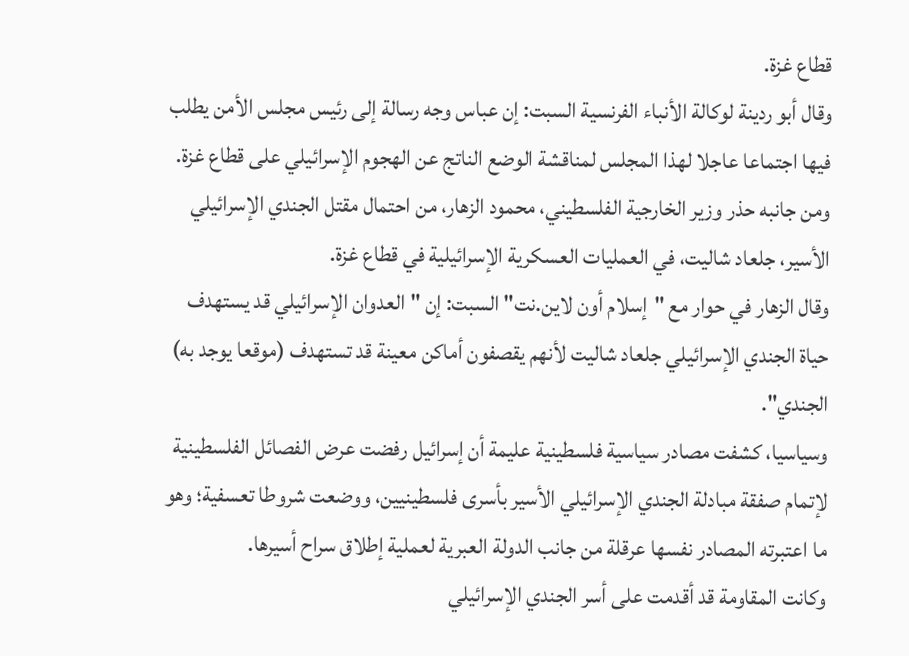قطاع غزة.
وقال أبو ردينة لوكالة الأنباء الفرنسية السبت: إن عباس وجه رسالة إلى رئيس مجلس الأمن يطلب فيها اجتماعا عاجلا لهذا المجلس لمناقشة الوضع الناتج عن الهجوم الإسرائيلي على قطاع غزة.
ومن جانبه حذر وزير الخارجية الفلسطيني، محمود الزهار، من احتمال مقتل الجندي الإسرائيلي الأسير، جلعاد شاليت، في العمليات العسكرية الإسرائيلية في قطاع غزة.
وقال الزهار في حوار مع "إسلام أون لاين.نت" السبت: إن "العدوان الإسرائيلي قد يستهدف حياة الجندي الإسرائيلي جلعاد شاليت لأنهم يقصفون أماكن معينة قد تستهدف (موقعا يوجد به) الجندي".
وسياسيا، كشفت مصادر سياسية فلسطينية عليمة أن إسرائيل رفضت عرض الفصائل الفلسطينية لإتمام صفقة مبادلة الجندي الإسرائيلي الأسير بأسرى فلسطينيين، ووضعت شروطا تعسفية؛ وهو ما اعتبرته المصادر نفسها عرقلة من جانب الدولة العبرية لعملية إطلاق سراح أسيرها.
وكانت المقاومة قد أقدمت على أسر الجندي الإسرائيلي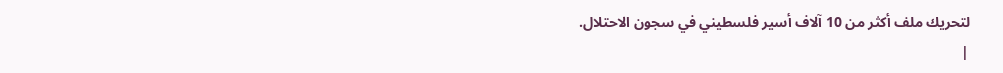لتحريك ملف أكثر من 10 آلاف أسير فلسطيني في سجون الاحتلال.
|